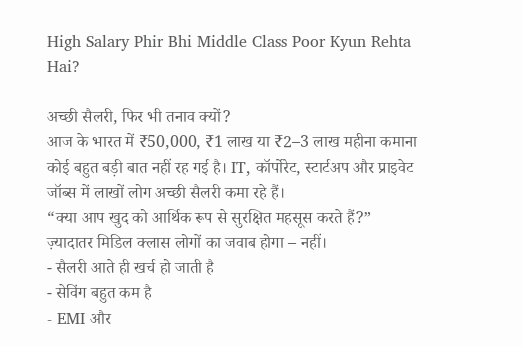High Salary Phir Bhi Middle Class Poor Kyun Rehta Hai?

अच्छी सैलरी, फिर भी तनाव क्यों?
आज के भारत में ₹50,000, ₹1 लाख या ₹2–3 लाख महीना कमाना कोई बहुत बड़ी बात नहीं रह गई है। IT, कॉर्पोरेट, स्टार्टअप और प्राइवेट जॉब्स में लाखों लोग अच्छी सैलरी कमा रहे हैं।
“क्या आप खुद को आर्थिक रूप से सुरक्षित महसूस करते हैं?”
ज़्यादातर मिडिल क्लास लोगों का जवाब होगा – नहीं।
- सैलरी आते ही खर्च हो जाती है
- सेविंग बहुत कम है
- EMI और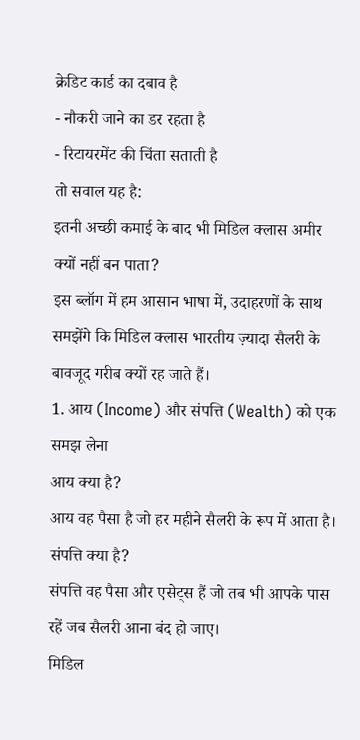क्रेडिट कार्ड का दबाव है
- नौकरी जाने का डर रहता है
- रिटायरमेंट की चिंता सताती है
तो सवाल यह है:
इतनी अच्छी कमाई के बाद भी मिडिल क्लास अमीर क्यों नहीं बन पाता?
इस ब्लॉग में हम आसान भाषा में, उदाहरणों के साथ समझेंगे कि मिडिल क्लास भारतीय ज़्यादा सैलरी के बावजूद गरीब क्यों रह जाते हैं।
1. आय (Income) और संपत्ति (Wealth) को एक समझ लेना
आय क्या है?
आय वह पैसा है जो हर महीने सैलरी के रूप में आता है।
संपत्ति क्या है?
संपत्ति वह पैसा और एसेट्स हैं जो तब भी आपके पास रहें जब सैलरी आना बंद हो जाए।
मिडिल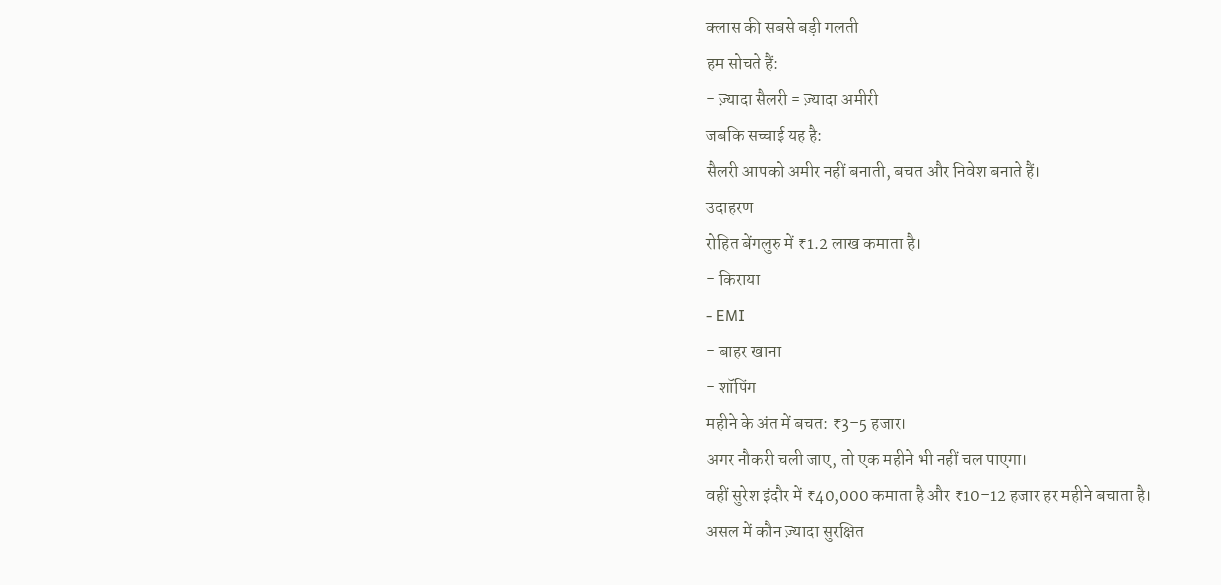क्लास की सबसे बड़ी गलती
हम सोचते हैं:
- ज़्यादा सैलरी = ज़्यादा अमीरी
जबकि सच्चाई यह है:
सैलरी आपको अमीर नहीं बनाती, बचत और निवेश बनाते हैं।
उदाहरण
रोहित बेंगलुरु में ₹1.2 लाख कमाता है।
- किराया
- EMI
- बाहर खाना
- शॉपिंग
महीने के अंत में बचत: ₹3–5 हजार।
अगर नौकरी चली जाए, तो एक महीने भी नहीं चल पाएगा।
वहीं सुरेश इंदौर में ₹40,000 कमाता है और ₹10–12 हजार हर महीने बचाता है।
असल में कौन ज़्यादा सुरक्षित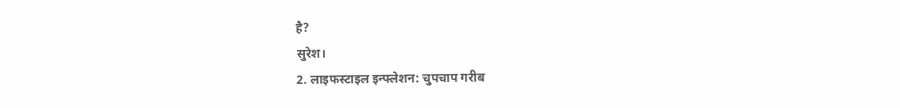है?
सुरेश।
2. लाइफस्टाइल इन्फ्लेशन: चुपचाप गरीब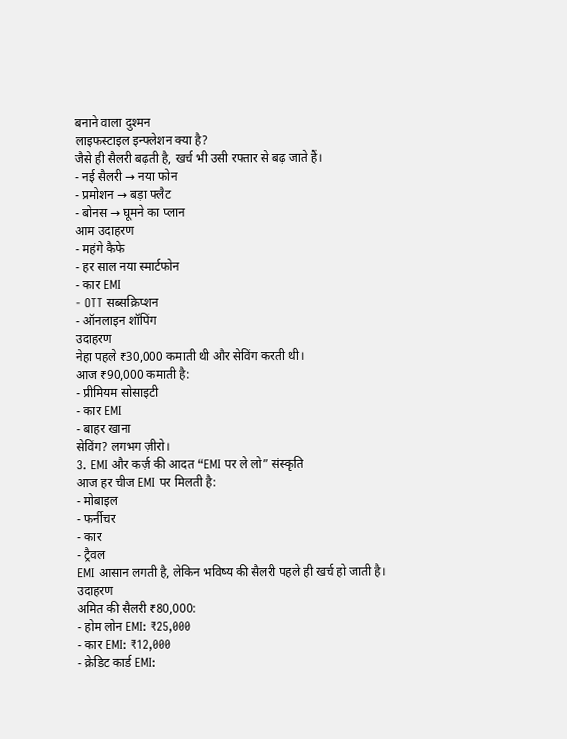बनाने वाला दुश्मन
लाइफस्टाइल इन्फ्लेशन क्या है?
जैसे ही सैलरी बढ़ती है, खर्च भी उसी रफ्तार से बढ़ जाते हैं।
- नई सैलरी → नया फोन
- प्रमोशन → बड़ा फ्लैट
- बोनस → घूमने का प्लान
आम उदाहरण
- महंगे कैफे
- हर साल नया स्मार्टफोन
- कार EMI
- OTT सब्सक्रिप्शन
- ऑनलाइन शॉपिंग
उदाहरण
नेहा पहले ₹30,000 कमाती थी और सेविंग करती थी।
आज ₹90,000 कमाती है:
- प्रीमियम सोसाइटी
- कार EMI
- बाहर खाना
सेविंग? लगभग ज़ीरो।
3. EMI और कर्ज़ की आदत “EMI पर ले लो” संस्कृति
आज हर चीज EMI पर मिलती है:
- मोबाइल
- फर्नीचर
- कार
- ट्रैवल
EMI आसान लगती है, लेकिन भविष्य की सैलरी पहले ही खर्च हो जाती है।
उदाहरण
अमित की सैलरी ₹80,000:
- होम लोन EMI: ₹25,000
- कार EMI: ₹12,000
- क्रेडिट कार्ड EMI: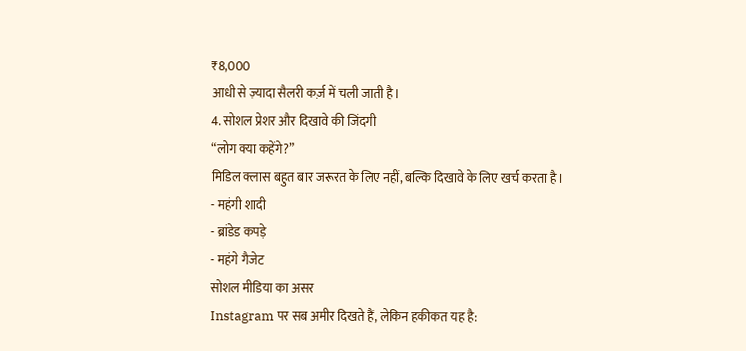₹8,000
आधी से ज़्यादा सैलरी कर्ज़ में चली जाती है।
4. सोशल प्रेशर और दिखावे की जिंदगी
“लोग क्या कहेंगे?”
मिडिल क्लास बहुत बार जरूरत के लिए नहीं, बल्कि दिखावे के लिए खर्च करता है।
- महंगी शादी
- ब्रांडेड कपड़े
- महंगे गैजेट
सोशल मीडिया का असर
Instagram पर सब अमीर दिखते हैं, लेकिन हकीकत यह है: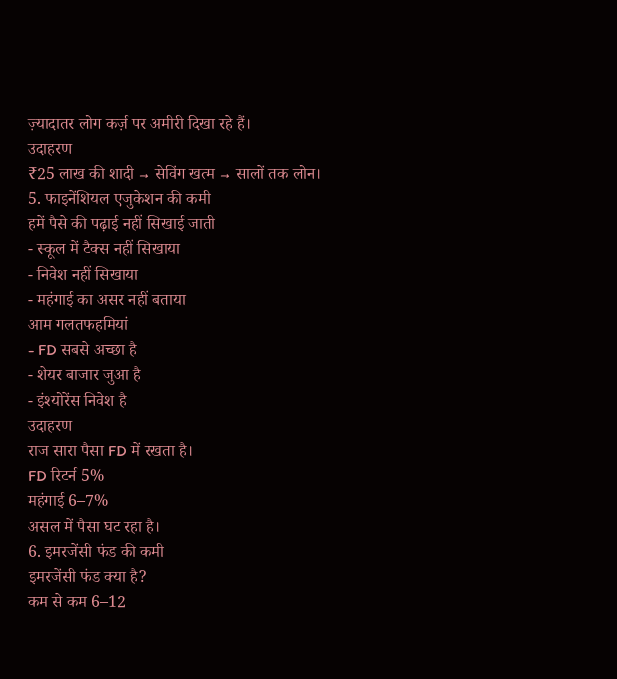ज़्यादातर लोग कर्ज़ पर अमीरी दिखा रहे हैं।
उदाहरण
₹25 लाख की शादी → सेविंग खत्म → सालों तक लोन।
5. फाइनेंशियल एजुकेशन की कमी
हमें पैसे की पढ़ाई नहीं सिखाई जाती
- स्कूल में टैक्स नहीं सिखाया
- निवेश नहीं सिखाया
- महंगाई का असर नहीं बताया
आम गलतफहमियां
- FD सबसे अच्छा है
- शेयर बाजार जुआ है
- इंश्योरेंस निवेश है
उदाहरण
राज सारा पैसा FD में रखता है।
FD रिटर्न 5%
महंगाई 6–7%
असल में पैसा घट रहा है।
6. इमरजेंसी फंड की कमी
इमरजेंसी फंड क्या है?
कम से कम 6–12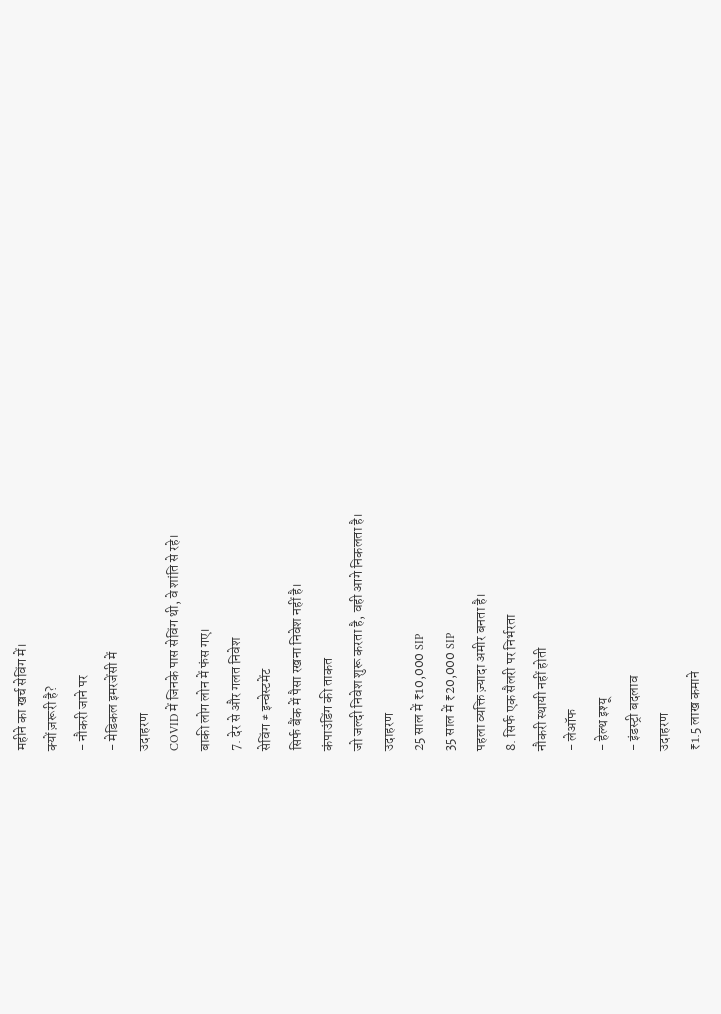महीने का खर्च सेविंग में।
क्यों ज़रूरी है?
- नौकरी जाने पर
- मेडिकल इमरजेंसी में
उदाहरण
COVID में जिनके पास सेविंग थी, वे शांति से रहे।
बाकी लोग लोन में फंस गए।
7. देर से और गलत निवेश
सेविंग ≠ इन्वेस्टमेंट
सिर्फ बैंक में पैसा रखना निवेश नहीं है।
कंपाउंडिंग की ताकत
जो जल्दी निवेश शुरू करता है, वही आगे निकलता है।
उदाहरण
25 साल में ₹10,000 SIP
35 साल में ₹20,000 SIP
पहला व्यक्ति ज़्यादा अमीर बनता है।
8. सिर्फ एक सैलरी पर निर्भरता
नौकरी स्थायी नहीं होती
- लेऑफ
- हेल्थ इश्यू
- इंडस्ट्री बदलाव
उदाहरण
₹1.5 लाख कमाने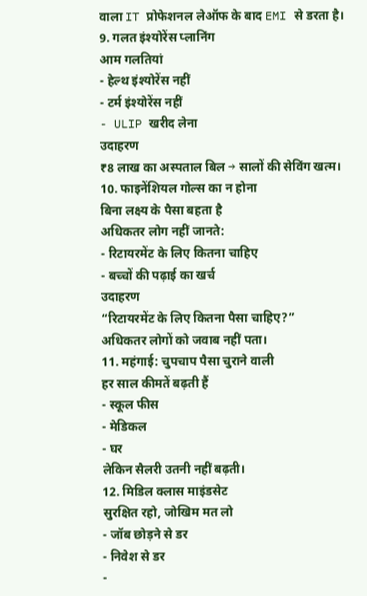वाला IT प्रोफेशनल लेऑफ के बाद EMI से डरता है।
9. गलत इंश्योरेंस प्लानिंग
आम गलतियां
- हेल्थ इंश्योरेंस नहीं
- टर्म इंश्योरेंस नहीं
- ULIP खरीद लेना
उदाहरण
₹8 लाख का अस्पताल बिल → सालों की सेविंग खत्म।
10. फाइनेंशियल गोल्स का न होना
बिना लक्ष्य के पैसा बहता है
अधिकतर लोग नहीं जानते:
- रिटायरमेंट के लिए कितना चाहिए
- बच्चों की पढ़ाई का खर्च
उदाहरण
“रिटायरमेंट के लिए कितना पैसा चाहिए?”
अधिकतर लोगों को जवाब नहीं पता।
11. महंगाई: चुपचाप पैसा चुराने वाली
हर साल कीमतें बढ़ती हैं
- स्कूल फीस
- मेडिकल
- घर
लेकिन सैलरी उतनी नहीं बढ़ती।
12. मिडिल क्लास माइंडसेट
सुरक्षित रहो, जोखिम मत लो
- जॉब छोड़ने से डर
- निवेश से डर
-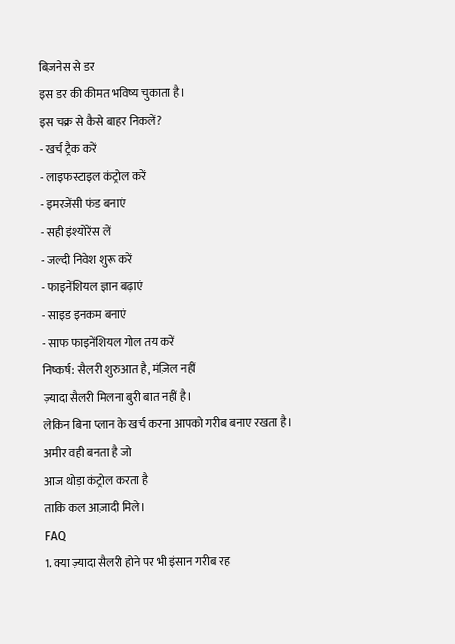बिज़नेस से डर
इस डर की कीमत भविष्य चुकाता है।
इस चक्र से कैसे बाहर निकलें?
- खर्च ट्रैक करें
- लाइफस्टाइल कंट्रोल करें
- इमरजेंसी फंड बनाएं
- सही इंश्योरेंस लें
- जल्दी निवेश शुरू करें
- फाइनेंशियल ज्ञान बढ़ाएं
- साइड इनकम बनाएं
- साफ फाइनेंशियल गोल तय करें
निष्कर्ष: सैलरी शुरुआत है, मंज़िल नहीं
ज़्यादा सैलरी मिलना बुरी बात नहीं है।
लेकिन बिना प्लान के खर्च करना आपको गरीब बनाए रखता है।
अमीर वही बनता है जो
आज थोड़ा कंट्रोल करता है
ताकि कल आज़ादी मिले।
FAQ
1. क्या ज़्यादा सैलरी होने पर भी इंसान गरीब रह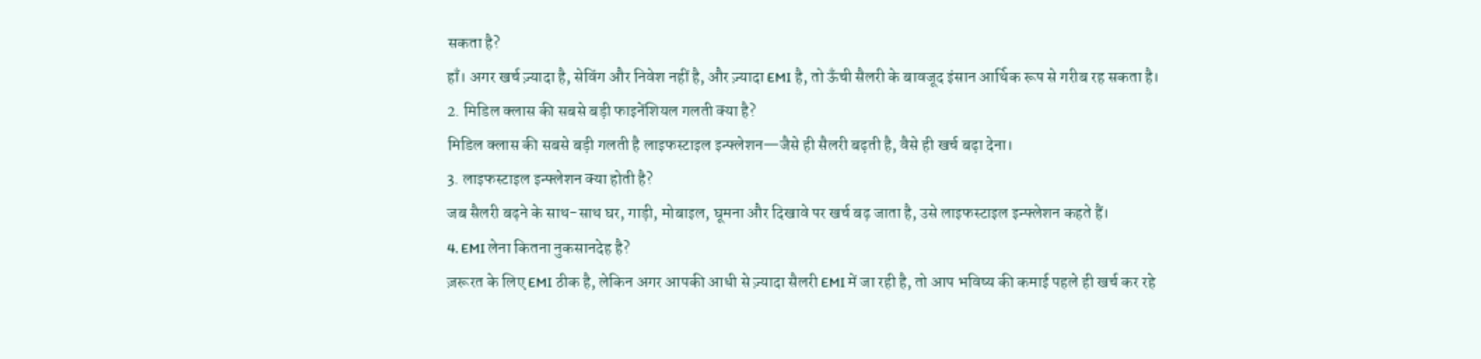सकता है?
हाँ। अगर खर्च ज़्यादा है, सेविंग और निवेश नहीं है, और ज़्यादा EMI है, तो ऊँची सैलरी के बावजूद इंसान आर्थिक रूप से गरीब रह सकता है।
2. मिडिल क्लास की सबसे बड़ी फाइनेंशियल गलती क्या है?
मिडिल क्लास की सबसे बड़ी गलती है लाइफस्टाइल इन्फ्लेशन—जैसे ही सैलरी बढ़ती है, वैसे ही खर्च बढ़ा देना।
3. लाइफस्टाइल इन्फ्लेशन क्या होती है?
जब सैलरी बढ़ने के साथ-साथ घर, गाड़ी, मोबाइल, घूमना और दिखावे पर खर्च बढ़ जाता है, उसे लाइफस्टाइल इन्फ्लेशन कहते हैं।
4. EMI लेना कितना नुकसानदेह है?
ज़रूरत के लिए EMI ठीक है, लेकिन अगर आपकी आधी से ज़्यादा सैलरी EMI में जा रही है, तो आप भविष्य की कमाई पहले ही खर्च कर रहे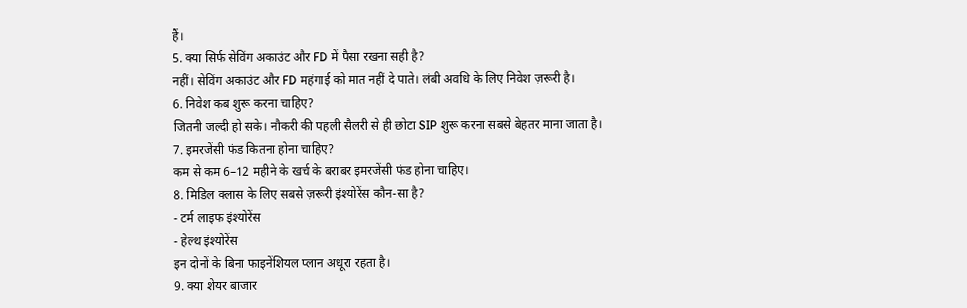हैं।
5. क्या सिर्फ सेविंग अकाउंट और FD में पैसा रखना सही है?
नहीं। सेविंग अकाउंट और FD महंगाई को मात नहीं दे पाते। लंबी अवधि के लिए निवेश ज़रूरी है।
6. निवेश कब शुरू करना चाहिए?
जितनी जल्दी हो सके। नौकरी की पहली सैलरी से ही छोटा SIP शुरू करना सबसे बेहतर माना जाता है।
7. इमरजेंसी फंड कितना होना चाहिए?
कम से कम 6–12 महीने के खर्च के बराबर इमरजेंसी फंड होना चाहिए।
8. मिडिल क्लास के लिए सबसे ज़रूरी इंश्योरेंस कौन-सा है?
- टर्म लाइफ इंश्योरेंस
- हेल्थ इंश्योरेंस
इन दोनों के बिना फाइनेंशियल प्लान अधूरा रहता है।
9. क्या शेयर बाजार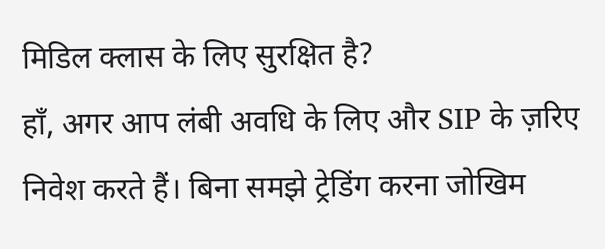मिडिल क्लास के लिए सुरक्षित है?
हाँ, अगर आप लंबी अवधि के लिए और SIP के ज़रिए निवेश करते हैं। बिना समझे ट्रेडिंग करना जोखिम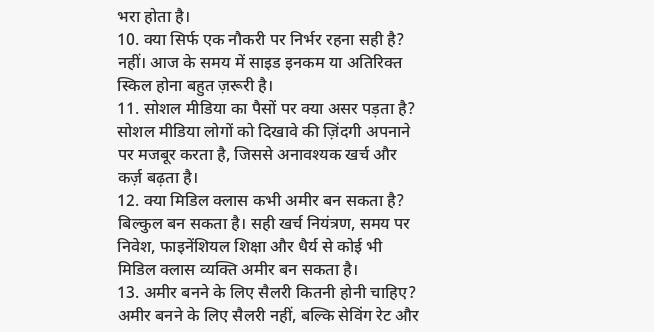भरा होता है।
10. क्या सिर्फ एक नौकरी पर निर्भर रहना सही है?
नहीं। आज के समय में साइड इनकम या अतिरिक्त स्किल होना बहुत ज़रूरी है।
11. सोशल मीडिया का पैसों पर क्या असर पड़ता है?
सोशल मीडिया लोगों को दिखावे की ज़िंदगी अपनाने पर मजबूर करता है, जिससे अनावश्यक खर्च और कर्ज़ बढ़ता है।
12. क्या मिडिल क्लास कभी अमीर बन सकता है?
बिल्कुल बन सकता है। सही खर्च नियंत्रण, समय पर निवेश, फाइनेंशियल शिक्षा और धैर्य से कोई भी मिडिल क्लास व्यक्ति अमीर बन सकता है।
13. अमीर बनने के लिए सैलरी कितनी होनी चाहिए?
अमीर बनने के लिए सैलरी नहीं, बल्कि सेविंग रेट और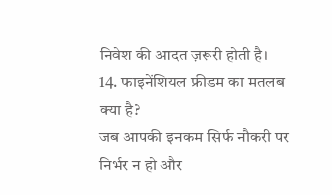निवेश की आदत ज़रूरी होती है।
14. फाइनेंशियल फ्रीडम का मतलब क्या है?
जब आपकी इनकम सिर्फ नौकरी पर निर्भर न हो और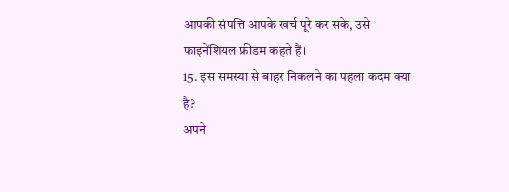आपकी संपत्ति आपके खर्च पूरे कर सके, उसे फाइनेंशियल फ्रीडम कहते हैं।
15. इस समस्या से बाहर निकलने का पहला कदम क्या है?
अपने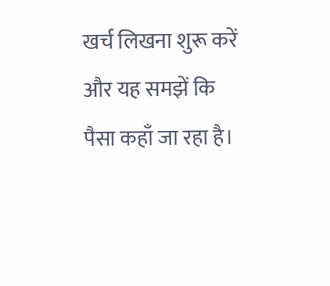खर्च लिखना शुरू करें और यह समझें कि पैसा कहाँ जा रहा है।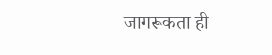जागरूकता ही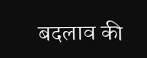बदलाव की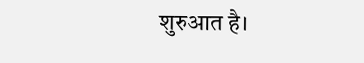शुरुआत है।